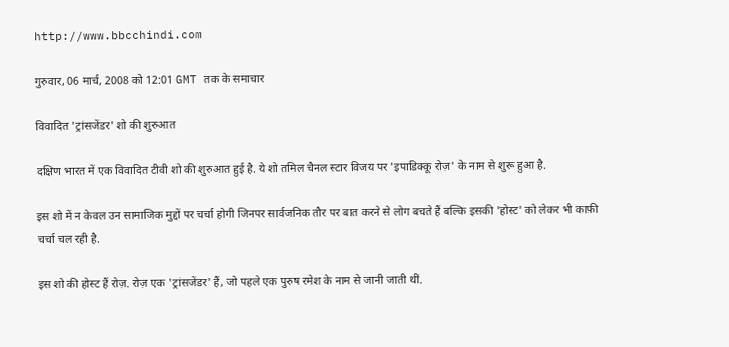http://www.bbcchindi.com

गुरुवार, 06 मार्च, 2008 को 12:01 GMT तक के समाचार

विवादित 'ट्रांसजेंडर' शो की शुरुआत

दक्षिण भारत में एक विवादित टीवी शो की शुरुआत हुई है. ये शो तमिल चैनल स्टार विजय पर 'इपाडिक्कू रोज़' के नाम से शुरू हुआ है.

इस शो में न केवल उन सामाजिक मुद्दों पर चर्चा होगी जिनपर सार्वजनिक तौर पर बात करने से लोग बचते हैं बल्कि इसकी 'होस्ट' को लेकर भी काफ़ी चर्चा चल रही है.

इस शो की होस्ट हैं रोज़. रोज़ एक 'ट्रांसजेंडर' हैं, जो पहले एक पुरुष रमेश के नाम से जानी जाती थीं.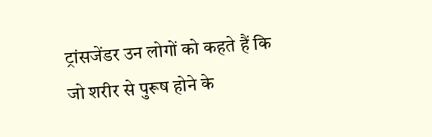ट्रांसजेंडर उन लोगों को कहते हैं कि जो शरीर से पुरूष होने के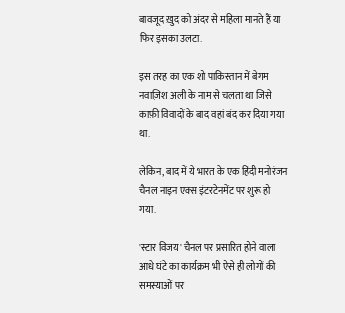बावजूद ख़ुद को अंदर से महिला मानते हैं या फिर इसका उलटा.

इस तरह का एक शो पाकिस्तान में बेगम नवाज़िश अली के नाम से चलता था जिसे काफ़ी विवादों के बाद वहां बंद कर दिया गया था.

लेकिन, बाद में ये भारत के एक हिंदी मनोरंजन चैनल नाइन एक्स इंटरटेनमेंट पर शुरू हो गया.

'स्टार विजय' चैनल पर प्रसारित होने वाला आधे घंटे का कार्यक्रम भी ऐसे ही लोगों की समस्याओं पर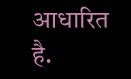आधारित है.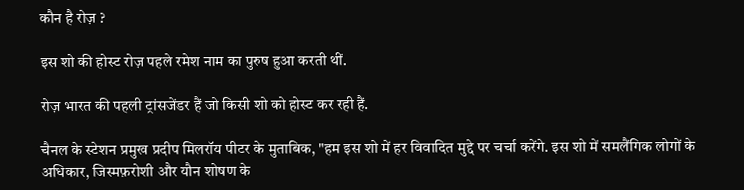कौन है रोज़ ?

इस शो की होस्ट रोज़ पहले रमेश नाम का पुरुष हुआ करती थीं.

रोज़ भारत की पहली ट्रांसजेंडर हैं जो किसी शो को होस्ट कर रही हैं.

चैनल के स्टेशन प्रमुख प्रदीप मिलरॉय पीटर के मुताबिक, "हम इस शो में हर विवादित मुद्दे पर चर्चा करेंगे. इस शो में समलैंगिक लोगों के अधिकार, जिस्मफ़रोशी और यौन शोषण के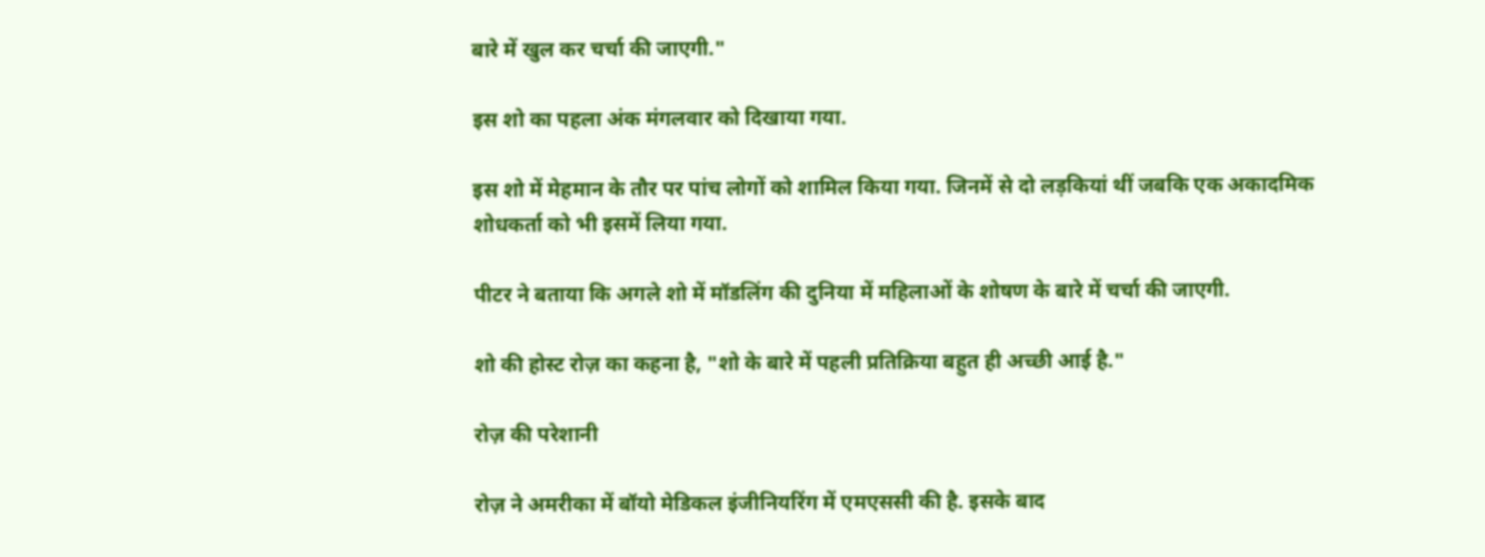बारे में खुल कर चर्चा की जाएगी."

इस शो का पहला अंक मंगलवार को दिखाया गया.

इस शो में मेहमान के तौर पर पांच लोगों को शामिल किया गया. जिनमें से दो लड़कियां थीं जबकि एक अकादमिक शोधकर्ता को भी इसमें लिया गया.

पीटर ने बताया कि अगले शो में मॉडलिंग की दुनिया में महिलाओं के शोषण के बारे में चर्चा की जाएगी.

शो की होस्ट रोज़ का कहना है, "शो के बारे में पहली प्रतिक्रिया बहुत ही अच्छी आई है."

रोज़ की परेशानी

रोज़ ने अमरीका में बॉयो मेडिकल इंजीनियरिंग में एमएससी की है. इसके बाद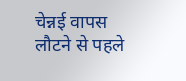चेन्नई वापस लौटने से पहले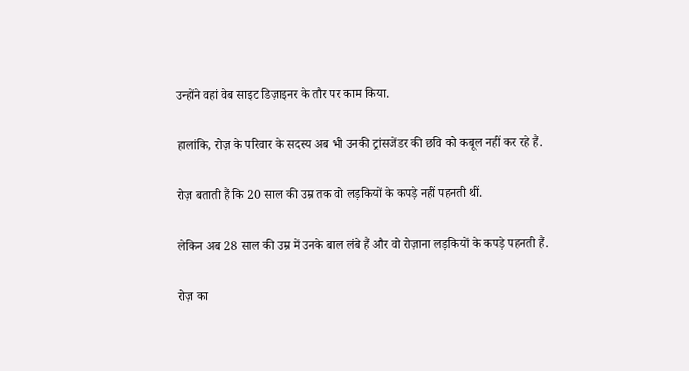उन्होंने वहां वेब साइट डिज़ाइनर के तौर पर काम किया.

हालांकि, रोज़ के परिवार के सदस्य अब भी उनकी ट्रांसजेंडर की छवि को कबूल नहीं कर रहे हैं.

रोज़ बताती हैं कि 20 साल की उम्र तक वो लड़कियों के कपड़े नहीं पहनती थीं.

लेकिन अब 28 साल की उम्र में उनके बाल लंबे हैं और वो रोज़ाना लड़कियों के कपड़े पहनती हैं.

रोज़ का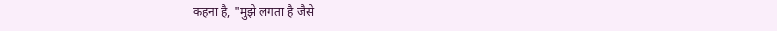कहना है, "मुझे लगता है जैसे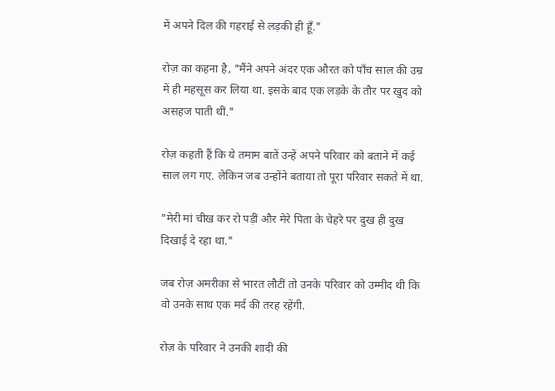में अपने दिल की गहराई से लड़की ही हूँ."

रोज़ का कहना है, "मैंने अपने अंदर एक औरत को पाँच साल की उम्र में ही महसूस कर लिया था. इसके बाद एक लड़के के तौर पर खुद को असहज पाती थीं."

रोज़ कहती हैं कि ये तमाम बातें उन्हें अपने परिवार को बताने में कई साल लग गए. लेकिन जब उन्होंने बताया तो पूरा परिवार सकते में था.

"मेरी मां चीख कर रो पड़ीं और मेरे पिता के चेहरे पर दुख ही दुख दिखाई दे रहा था."

जब रोज़ अमरीका से भारत लौटीं तो उनके परिवार को उम्मीद थी कि वो उनके साथ एक मर्द की तरह रहेंगी.

रोज़ के परिवार ने उनकी शादी की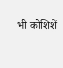भी कोशिशें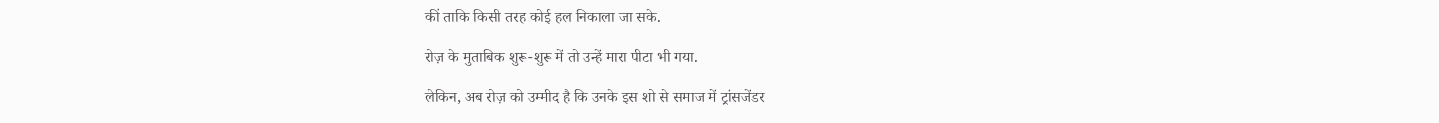कीं ताकि किसी तरह कोई हल निकाला जा सके.

रोज़ के मुताबिक शुरू-शुरू में तो उन्हें मारा पीटा भी गया.

लेकिन, अब रोज़ को उम्मीद है कि उनके इस शो से समाज में ट्रांसजेंडर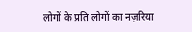लोगों के प्रति लोगों का नज़रिया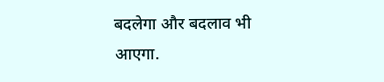बदलेगा और बदलाव भी आएगा.